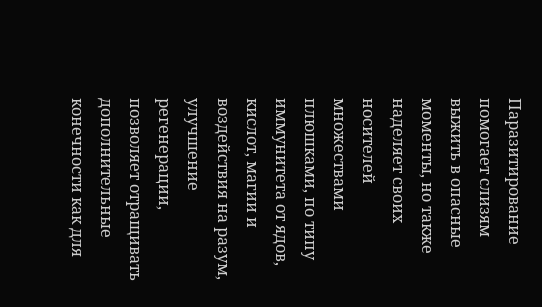Паразитирование помогает слизям выжить в опасные моменты, но также наделяет своих носителей множествами плюшками, по типу иммунитета от ядов, кислот, магии и воздействия на разум, улучшение регенерации, позволяет отращивать дополнительные конечности как для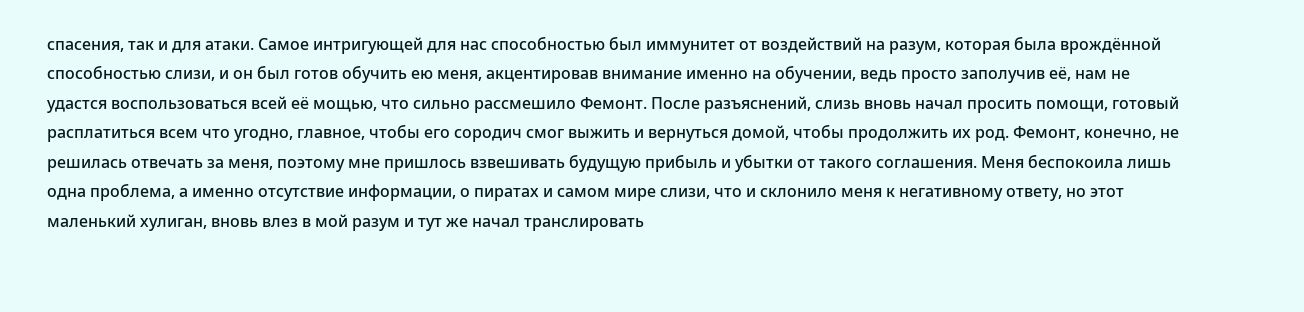спасения, так и для атаки. Самое интригующей для нас способностью был иммунитет от воздействий на разум, которая была врождённой способностью слизи, и он был готов обучить ею меня, акцентировав внимание именно на обучении, ведь просто заполучив её, нам не удастся воспользоваться всей её мощью, что сильно рассмешило Фемонт. После разъяснений, слизь вновь начал просить помощи, готовый расплатиться всем что угодно, главное, чтобы его сородич смог выжить и вернуться домой, чтобы продолжить их род. Фемонт, конечно, не решилась отвечать за меня, поэтому мне пришлось взвешивать будущую прибыль и убытки от такого соглашения. Меня беспокоила лишь одна проблема, а именно отсутствие информации, о пиратах и самом мире слизи, что и склонило меня к негативному ответу, но этот маленький хулиган, вновь влез в мой разум и тут же начал транслировать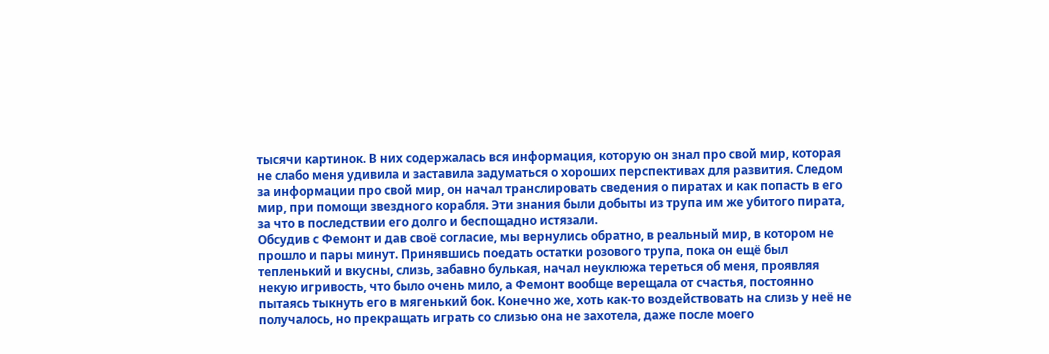тысячи картинок. В них содержалась вся информация, которую он знал про свой мир, которая не слабо меня удивила и заставила задуматься о хороших перспективах для развития. Следом за информации про свой мир, он начал транслировать сведения о пиратах и как попасть в его мир, при помощи звездного корабля. Эти знания были добыты из трупа им же убитого пирата, за что в последствии его долго и беспощадно истязали.
Обсудив с Фемонт и дав своё согласие, мы вернулись обратно, в реальный мир, в котором не прошло и пары минут. Принявшись поедать остатки розового трупа, пока он ещё был тепленький и вкусны, слизь, забавно булькая, начал неуклюжа тереться об меня, проявляя некую игривость, что было очень мило, а Фемонт вообще верещала от счастья, постоянно пытаясь тыкнуть его в мягенький бок. Конечно же, хоть как-то воздействовать на слизь у неё не получалось, но прекращать играть со слизью она не захотела, даже после моего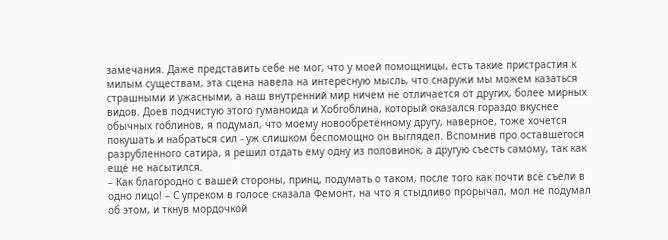замечания. Даже представить себе не мог, что у моей помощницы, есть такие пристрастия к милым существам, эта сцена навела на интересную мысль, что снаружи мы можем казаться страшными и ужасными, а наш внутренний мир ничем не отличается от других, более мирных видов. Доев подчистую этого гуманоида и Хобгоблина, который оказался гораздо вкуснее обычных гоблинов, я подумал, что моему новообретённому другу, наверное, тоже хочется покушать и набраться сил - уж слишком беспомощно он выглядел. Вспомнив про оставшегося разрубленного сатира, я решил отдать ему одну из половинок, а другую съесть самому, так как ещё не насытился.
– Как благородно с вашей стороны, принц, подумать о таком, после того как почти всё съели в одно лицо! – С упреком в голосе сказала Фемонт, на что я стыдливо прорычал, мол не подумал об этом, и ткнув мордочкой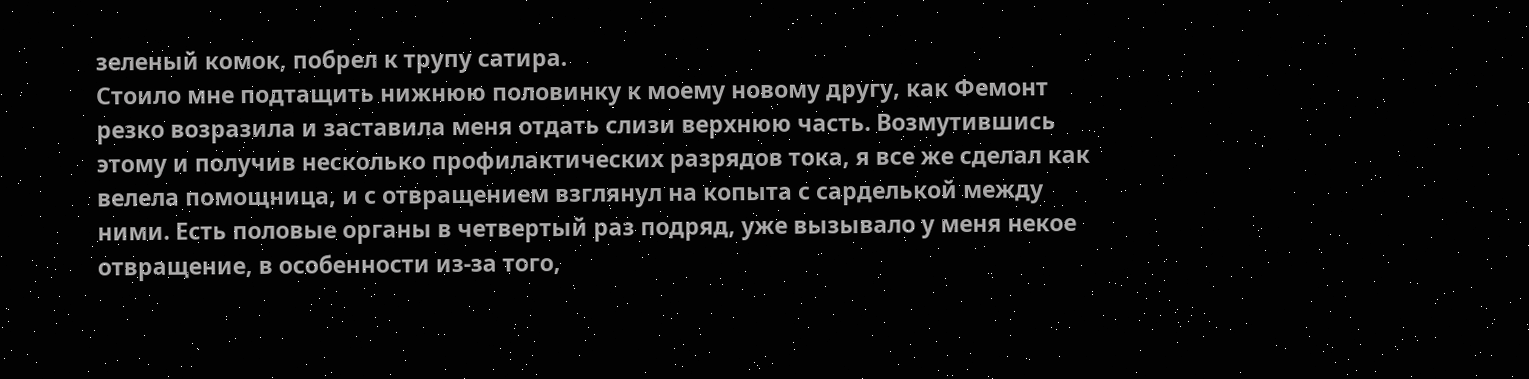зеленый комок, побрел к трупу сатира.
Стоило мне подтащить нижнюю половинку к моему новому другу, как Фемонт резко возразила и заставила меня отдать слизи верхнюю часть. Возмутившись этому и получив несколько профилактических разрядов тока, я все же сделал как велела помощница, и с отвращением взглянул на копыта с сарделькой между ними. Есть половые органы в четвертый раз подряд, уже вызывало у меня некое отвращение, в особенности из-за того,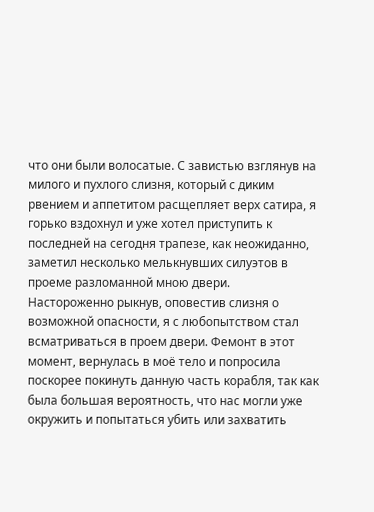что они были волосатые. С завистью взглянув на милого и пухлого слизня, который с диким рвением и аппетитом расщепляет верх сатира, я горько вздохнул и уже хотел приступить к последней на сегодня трапезе, как неожиданно, заметил несколько мелькнувших силуэтов в проеме разломанной мною двери.
Настороженно рыкнув, оповестив слизня о возможной опасности, я с любопытством стал всматриваться в проем двери. Фемонт в этот момент, вернулась в моё тело и попросила поскорее покинуть данную часть корабля, так как была большая вероятность, что нас могли уже окружить и попытаться убить или захватить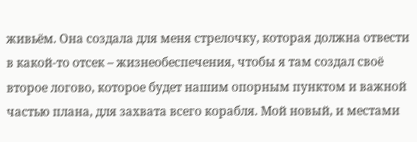живьём. Она создала для меня стрелочку, которая должна отвести в какой-то отсек – жизнеобеспечения, чтобы я там создал своё второе логово, которое будет нашим опорным пунктом и важной частью плана, для захвата всего корабля. Мой новый, и местами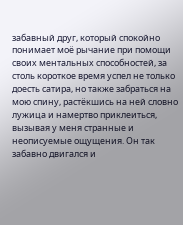забавный друг, который спокойно понимает моё рычание при помощи своих ментальных способностей, за столь короткое время успел не только доесть сатира, но также забраться на мою спину, растёкшись на ней словно лужица и намертво приклеиться, вызывая у меня странные и неописуемые ощущения. Он так забавно двигался и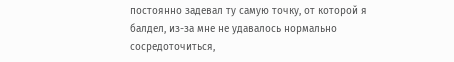постоянно задевал ту самую точку, от которой я балдел, из-за мне не удавалось нормально сосредоточиться,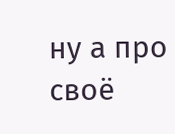ну а про своё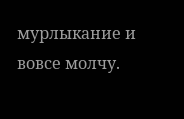мурлыкание и вовсе молчу.